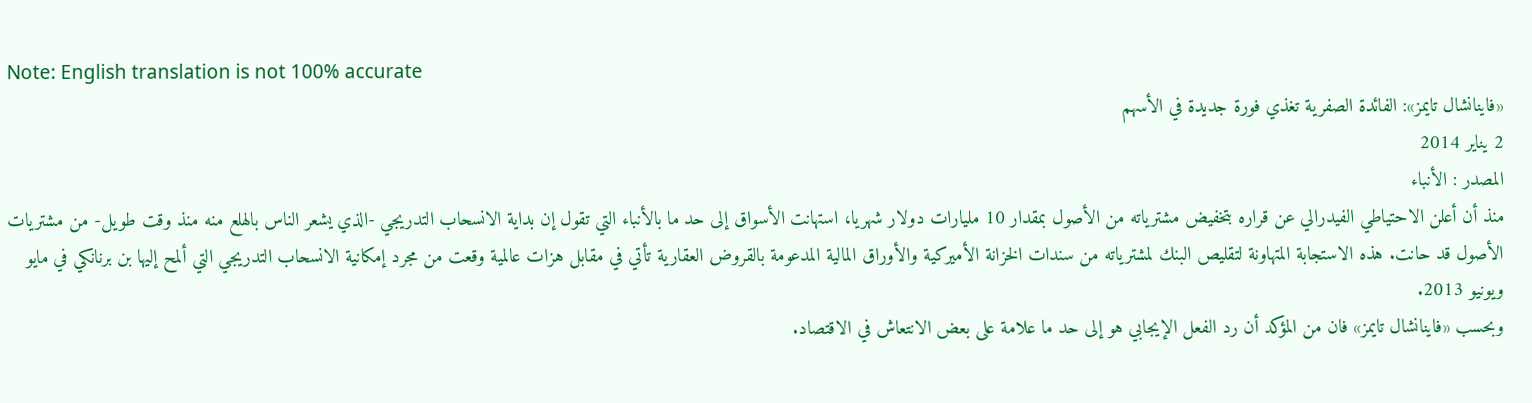Note: English translation is not 100% accurate
«فاينانشال تايمز»: الفائدة الصفرية تغذي فورة جديدة في الأسهم
2 يناير 2014
المصدر : الأنباء
منذ أن أعلن الاحتياطي الفيدرالي عن قراره بتخفيض مشترياته من الأصول بمقدار 10 مليارات دولار شهريا، استهانت الأسواق إلى حد ما بالأنباء التي تقول إن بداية الانسحاب التدريجي -الذي يشعر الناس بالهلع منه منذ وقت طويل- من مشتريات الأصول قد حانت. هذه الاستجابة المتهاونة لتقليص البنك لمشترياته من سندات الخزانة الأميركية والأوراق المالية المدعومة بالقروض العقارية تأتي في مقابل هزات عالمية وقعت من مجرد إمكانية الانسحاب التدريجي التي ألمح إليها بن برنانكي في مايو ويونيو 2013.
وبحسب «فاينانشال تايمز» فان من المؤكد أن رد الفعل الإيجابي هو إلى حد ما علامة على بعض الانتعاش في الاقتصاد.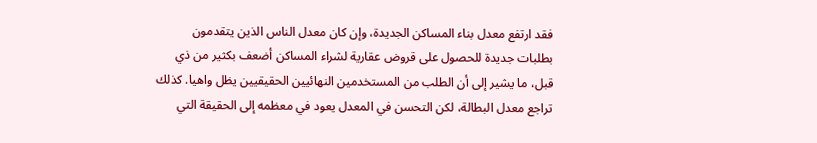فقد ارتفع معدل بناء المساكن الجديدة، وإن كان معدل الناس الذين يتقدمون بطلبات جديدة للحصول على قروض عقارية لشراء المساكن أضعف بكثير من ذي قبل، ما يشير إلى أن الطلب من المستخدمين النهائيين الحقيقيين يظل واهيا. كذلك تراجع معدل البطالة، لكن التحسن في المعدل يعود في معظمه إلى الحقيقة التي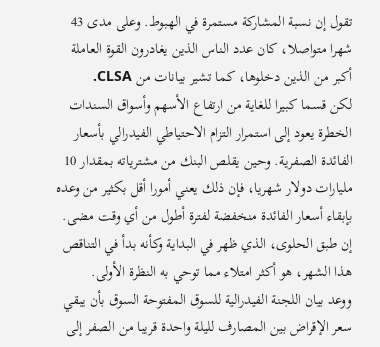تقول إن نسبة المشاركة مستمرة في الهبوط. وعلى مدى 43 شهرا متواصلا، كان عدد الناس الذين يغادرون القوة العاملة أكبر من الذين دخلوها، كما تشير بيانات من CLSA.
لكن قسما كبيرا للغاية من ارتفاع الأسهم وأسواق السندات الخطرة يعود إلى استمرار التزام الاحتياطي الفيدرالي بأسعار الفائدة الصفرية. وحين يقلص البنك من مشترياته بمقدار 10 مليارات دولار شهريا، فإن ذلك يعني أمورا أقل بكثير من وعده بإبقاء أسعار الفائدة منخفضة لفترة أطول من أي وقت مضى. إن طبق الحلوى، الذي ظهر في البداية وكأنه بدأ في التناقص هذا الشهر، هو أكثر امتلاء مما توحي به النظرة الأولى.
ووعد بيان اللجنة الفيدرالية للسوق المفتوحة السوق بأن يبقي سعر الإقراض بين المصارف لليلة واحدة قريبا من الصفر إلى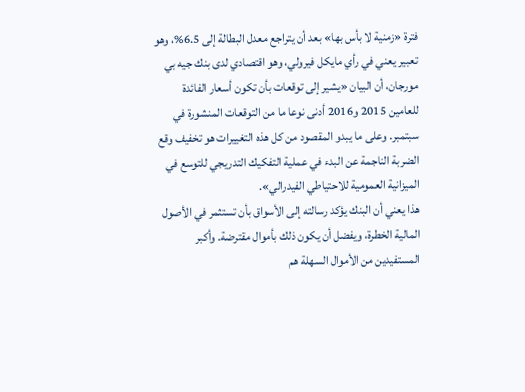فترة «زمنية لا بأس بها» بعد أن يتراجع معدل البطالة إلى 6.5%، وهو تعبير يعني في رأي مايكل فيرولي، وهو اقتصادي لدى بنك جيه بي مورجان، أن البيان «يشير إلى توقعات بأن تكون أسعار الفائدة للعامين 2015 و2016 أدنى نوعا ما من التوقعات المنشورة في سبتمبر. وعلى ما يبدو المقصود من كل هذه التغييرات هو تخفيف وقع الضربة الناجمة عن البدء في عملية التفكيك التدريجي للتوسع في الميزانية العمومية للاحتياطي الفيدرالي».
هذا يعني أن البنك يؤكد رسالته إلى الأسواق بأن تستثمر في الأصول المالية الخطرة، ويفضل أن يكون ذلك بأموال مقترضة. وأكبر المستفيدين من الأموال السهلة هم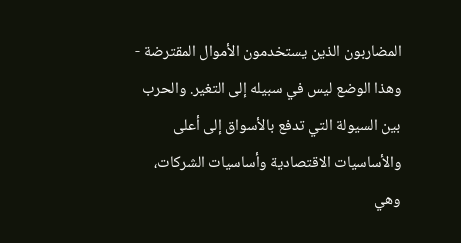المضاربون الذين يستخدمون الأموال المقترضة - وهذا الوضع ليس في سبيله إلى التغير. والحرب بين السيولة التي تدفع بالأسواق إلى أعلى والأساسيات الاقتصادية وأساسيات الشركات، وهي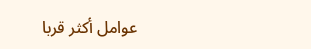عوامل أكثر قربا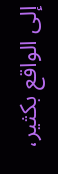إلى الواقع بكثير،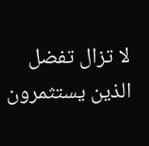لا تزال تفضل الذين يستثمرون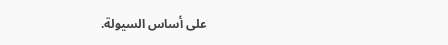على أساس السيولة.